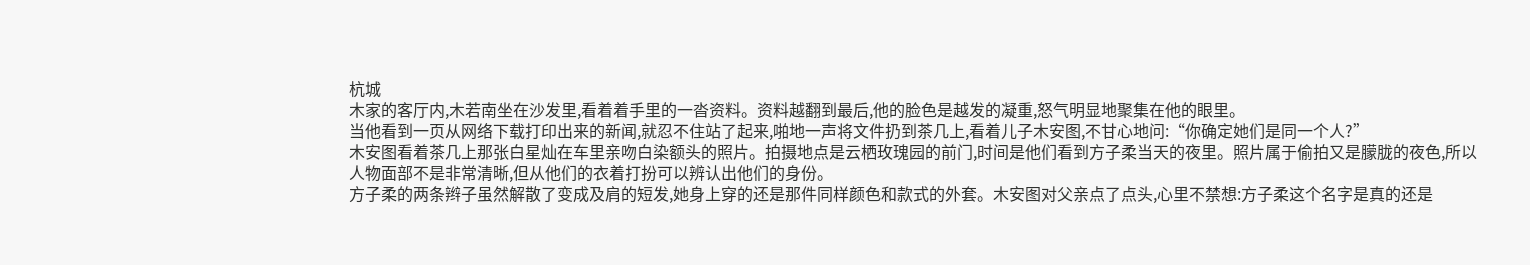杭城
木家的客厅内,木若南坐在沙发里,看着着手里的一沓资料。资料越翻到最后,他的脸色是越发的凝重,怒气明显地聚集在他的眼里。
当他看到一页从网络下载打印出来的新闻,就忍不住站了起来,啪地一声将文件扔到茶几上,看着儿子木安图,不甘心地问:“你确定她们是同一个人?”
木安图看着茶几上那张白星灿在车里亲吻白染额头的照片。拍摄地点是云栖玫瑰园的前门,时间是他们看到方子柔当天的夜里。照片属于偷拍又是朦胧的夜色,所以人物面部不是非常清晰,但从他们的衣着打扮可以辨认出他们的身份。
方子柔的两条辫子虽然解散了变成及肩的短发,她身上穿的还是那件同样颜色和款式的外套。木安图对父亲点了点头,心里不禁想:方子柔这个名字是真的还是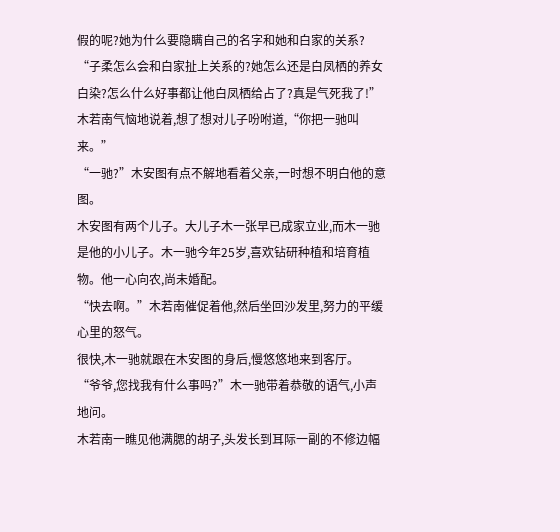假的呢?她为什么要隐瞒自己的名字和她和白家的关系?
“子柔怎么会和白家扯上关系的?她怎么还是白凤栖的养女白染?怎么什么好事都让他白凤栖给占了?真是气死我了!”木若南气恼地说着,想了想对儿子吩咐道,“你把一驰叫来。”
“一驰?”木安图有点不解地看着父亲,一时想不明白他的意图。
木安图有两个儿子。大儿子木一张早已成家立业,而木一驰是他的小儿子。木一驰今年25岁,喜欢钻研种植和培育植物。他一心向农,尚未婚配。
“快去啊。”木若南催促着他,然后坐回沙发里,努力的平缓心里的怒气。
很快,木一驰就跟在木安图的身后,慢悠悠地来到客厅。
“爷爷,您找我有什么事吗?”木一驰带着恭敬的语气,小声地问。
木若南一瞧见他满腮的胡子,头发长到耳际一副的不修边幅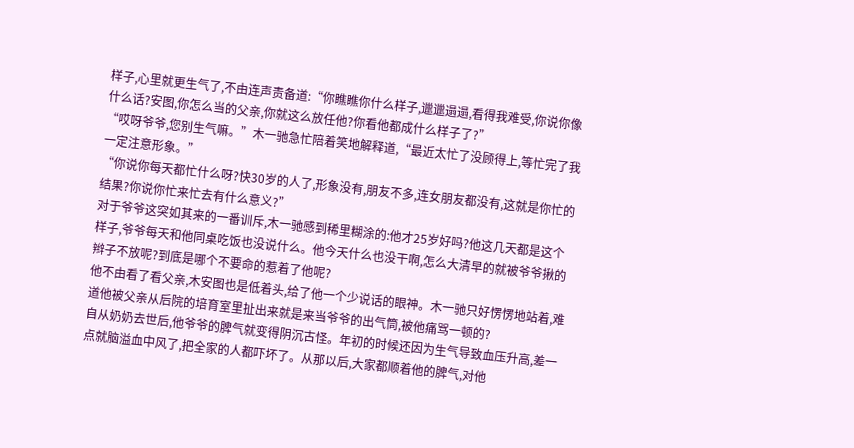样子,心里就更生气了,不由连声责备道:“你瞧瞧你什么样子,邋邋遢遢,看得我难受,你说你像什么话?安图,你怎么当的父亲,你就这么放任他?你看他都成什么样子了?”
“哎呀爷爷,您别生气嘛。”木一驰急忙陪着笑地解释道,“最近太忙了没顾得上,等忙完了我一定注意形象。”
“你说你每天都忙什么呀?快30岁的人了,形象没有,朋友不多,连女朋友都没有,这就是你忙的结果?你说你忙来忙去有什么意义?”
对于爷爷这突如其来的一番训斥,木一驰感到稀里糊涂的:他才25岁好吗?他这几天都是这个样子,爷爷每天和他同桌吃饭也没说什么。他今天什么也没干啊,怎么大清早的就被爷爷揪的辫子不放呢?到底是哪个不要命的惹着了他呢?
他不由看了看父亲,木安图也是低着头,给了他一个少说话的眼神。木一驰只好愣愣地站着,难道他被父亲从后院的培育室里扯出来就是来当爷爷的出气筒,被他痛骂一顿的?
自从奶奶去世后,他爷爷的脾气就变得阴沉古怪。年初的时候还因为生气导致血压升高,差一点就脑溢血中风了,把全家的人都吓坏了。从那以后,大家都顺着他的脾气,对他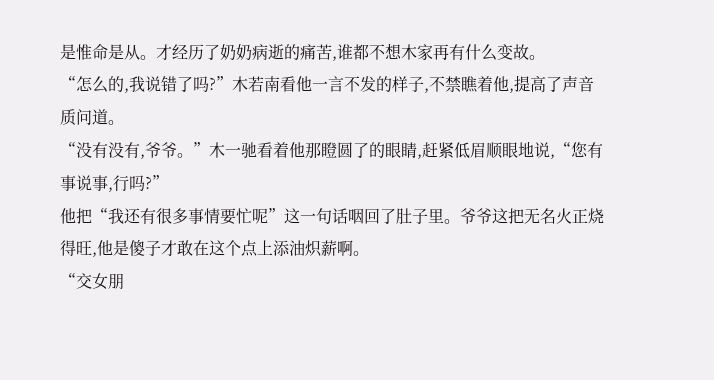是惟命是从。才经历了奶奶病逝的痛苦,谁都不想木家再有什么变故。
“怎么的,我说错了吗?”木若南看他一言不发的样子,不禁瞧着他,提高了声音质问道。
“没有没有,爷爷。”木一驰看着他那瞪圆了的眼睛,赶紧低眉顺眼地说,“您有事说事,行吗?”
他把“我还有很多事情要忙呢”这一句话咽回了肚子里。爷爷这把无名火正烧得旺,他是傻子才敢在这个点上添油炽薪啊。
“交女朋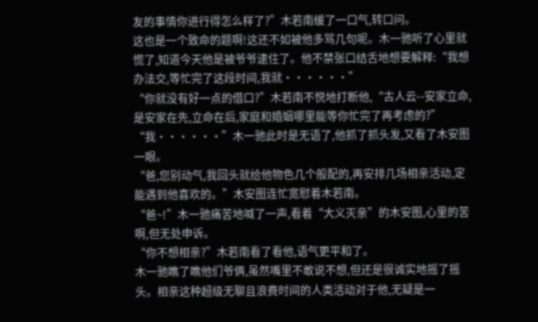友的事情你进行得怎么样了?”木若南缓了一口气,转口问。
这也是一个致命的题啊!这还不如被他多骂几句呢。木一驰听了心里就慌了,知道今天他是被爷爷逮住了。他不禁张口结舌地想要解释:“我想办法交,等忙完了这段时间,我就······”
“你就没有好一点的借口?”木若南不悦地打断他,“古人云--安家立命,是安家在先,立命在后,家庭和婚姻哪里能等你忙完了再考虑的?”
“我······”木一驰此时是无语了,他抓了抓头发,又看了木安图一眼。
“爸,您别动气,我回头就给他物色几个般配的,再安排几场相亲活动,定能遇到他喜欢的。”木安图连忙宽慰着木若南。
“爸~!”木一驰痛苦地喊了一声,看着“大义灭亲”的木安图,心里的苦啊,但无处申诉。
“你不想相亲?”木若南看了看他,语气更平和了。
木一驰瞧了瞧他们爷俩,虽然嘴里不敢说不想,但还是很诚实地摇了摇头。相亲这种超级无聊且浪费时间的人类活动对于他,无疑是一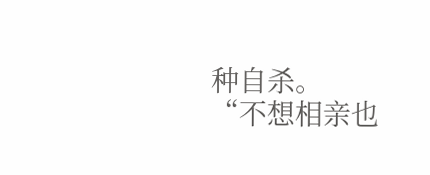种自杀。
“不想相亲也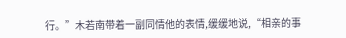行。”木若南带着一副同情他的表情,缓缓地说,“相亲的事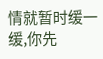情就暂时缓一缓,你先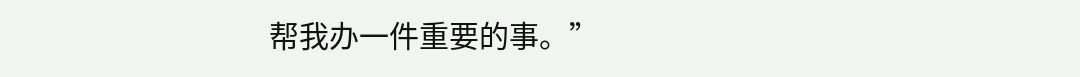帮我办一件重要的事。”